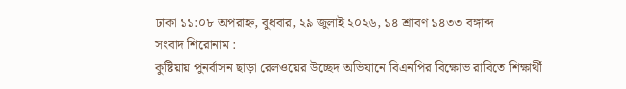ঢাকা ১১:০৮ অপরাহ্ন, বুধবার, ২৯ জুলাই ২০২৬, ১৪ শ্রাবণ ১৪৩৩ বঙ্গাব্দ
সংবাদ শিরোনাম :
কুষ্টিয়ায় পুনর্বাসন ছাড়া রেলওয়ের উচ্ছেদ অভিযানে বিএনপির বিক্ষোভ রাবিতে শিক্ষার্থী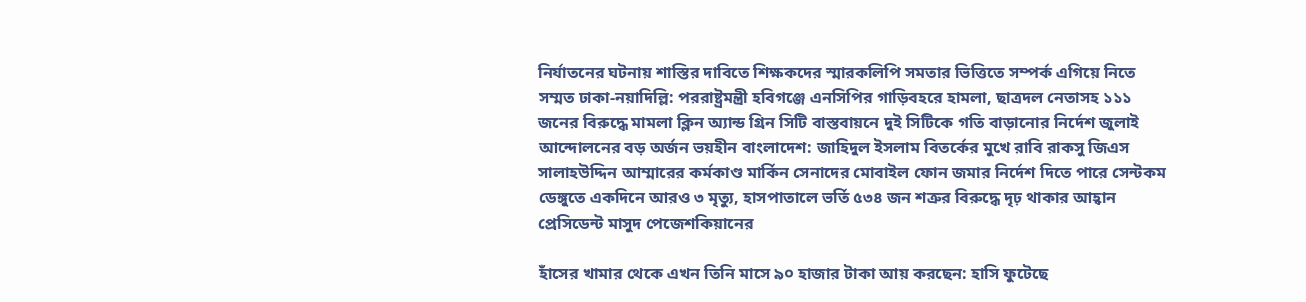নির্যাতনের ঘটনায় শাস্তির দাবিতে শিক্ষকদের স্মারকলিপি সমতার ভিত্তিতে সম্পর্ক এগিয়ে নিতে সম্মত ঢাকা-নয়াদিল্লি: পররাষ্ট্রমন্ত্রী হবিগঞ্জে এনসিপির গাড়িবহরে হামলা, ছাত্রদল নেতাসহ ১১১ জনের বিরুদ্ধে মামলা ক্লিন অ্যান্ড গ্রিন সিটি বাস্তবায়নে দুই সিটিকে গতি বাড়ানোর নির্দেশ জুলাই আন্দোলনের বড় অর্জন ভয়হীন বাংলাদেশ: জাহিদুল ইসলাম বিতর্কের মুখে রাবি রাকসু জিএস সালাহউদ্দিন আম্মারের কর্মকাণ্ড মার্কিন সেনাদের মোবাইল ফোন জমার নির্দেশ দিতে পারে সেন্টকম ডেঙ্গুতে একদিনে আরও ৩ মৃত্যু, হাসপাতালে ভর্তি ৫৩৪ জন শত্রুর বিরুদ্ধে দৃঢ় থাকার আহ্বান প্রেসিডেন্ট মাসুদ পেজেশকিয়ানের

হাঁসের খামার থেকে এখন তিনি মাসে ৯০ হাজার টাকা আয় করছেন: হাসি ফুটেছে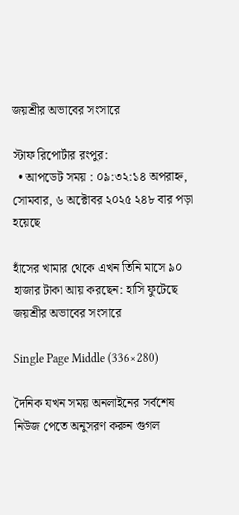জয়শ্রীর অভাবের সংসারে

স্টাফ রিপোর্টার রংপুর:
  • আপডেট সময় : ০৯:৩২:১৪ অপরাহ্ন, সোমবার, ৬ অক্টোবর ২০২৫ ২৪৮ বার পড়া হয়েছে

হাঁসের খামার থেকে এখন তিনি মাসে ৯০ হাজার টাকা আয় করছেন: হাসি ফুটেছে জয়শ্রীর অভাবের সংসারে

Single Page Middle (336×280)

দৈনিক যখন সময় অনলাইনের সর্বশেষ নিউজ পেতে অনুসরণ করুন গুগল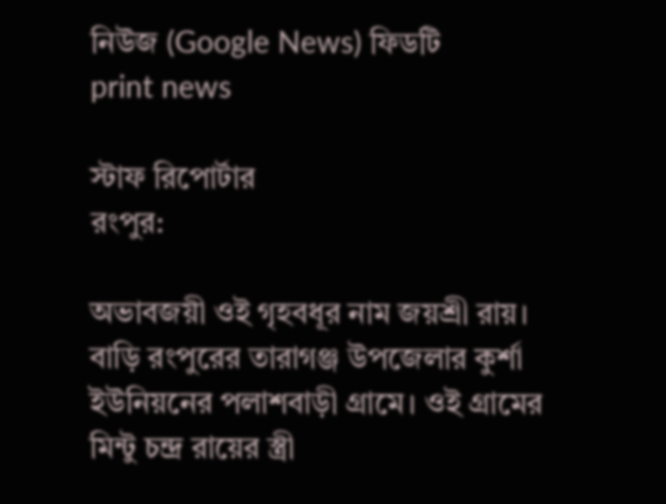নিউজ (Google News) ফিডটি
print news

স্টাফ রিপোর্টার
রংপুর:

অভাবজয়ী ওই গৃহবধূর নাম জয়শ্রী রায়। বাড়ি রংপুরের তারাগঞ্জ উপজেলার কুর্শা ইউনিয়নের পলাশবাড়ী গ্রামে। ওই গ্রামের মিন্টু চন্দ্র রায়ের স্ত্রী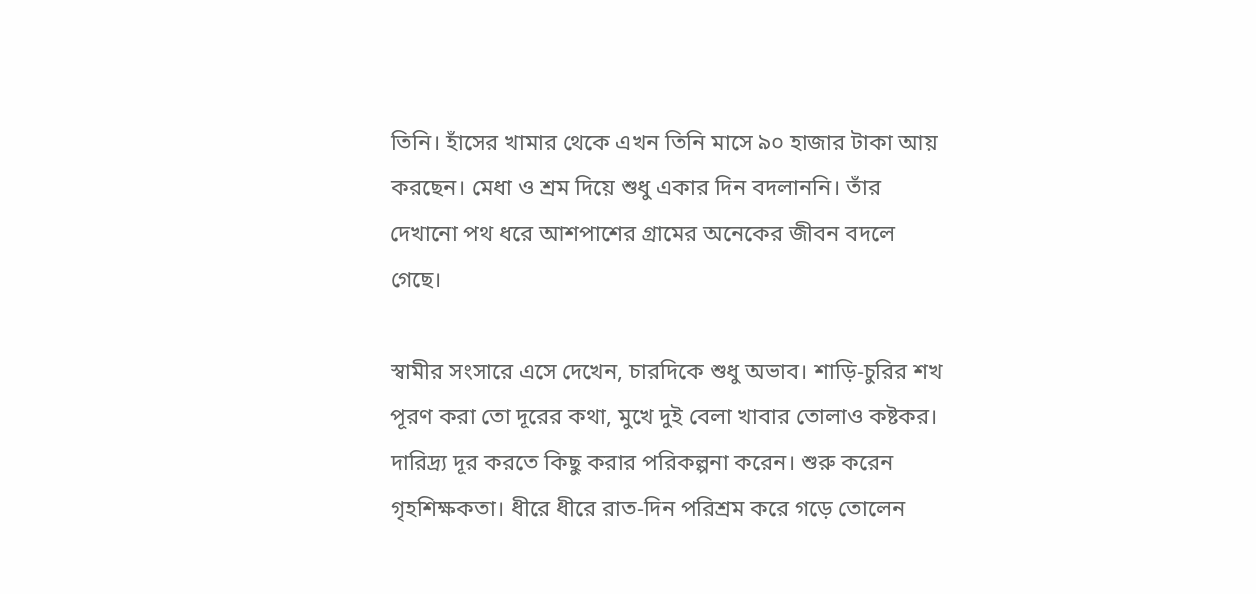তিনি। হাঁসের খামার থেকে এখন তিনি মাসে ৯০ হাজার টাকা আয় করছেন। মেধা ও শ্রম দিয়ে শুধু একার দিন বদলাননি। তাঁর দেখানো পথ ধরে আশপাশের গ্রামের অনেকের জীবন বদলে গেছে।

স্বামীর সংসারে এসে দেখেন, চারদিকে শুধু অভাব। শাড়ি-চুরির শখ পূরণ করা তো দূরের কথা, মুখে দুই বেলা খাবার তোলাও কষ্টকর। দারিদ্র্য দূর করতে কিছু করার পরিকল্পনা করেন। শুরু করেন গৃহশিক্ষকতা। ধীরে ধীরে রাত-দিন পরিশ্রম করে গড়ে তোলেন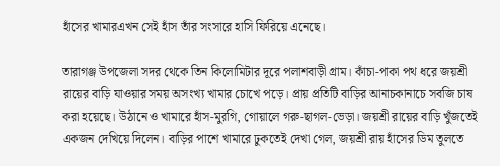হাঁসের খামারএখন সেই হাঁস তাঁর সংসারে হাসি ফিরিয়ে এনেছে।

তারাগঞ্জ উপজেলা সদর থেকে তিন কিলোমিটার দূরে পলাশবাড়ী গ্রাম। কাঁচা-পাকা পথ ধরে জয়শ্রী রায়ের বাড়ি যাওয়ার সময় অসংখ্য খামার চোখে পড়ে। প্রায় প্রতিটি বাড়ির আনাচকানাচে সবজি চাষ করা হয়েছে। উঠানে ও খামারে হাঁস-মুরগি, গোয়ালে গরু-ছাগল-ভেড়া। জয়শ্রী রায়ের বাড়ি খুঁজতেই একজন দেখিয়ে দিলেন। বাড়ির পাশে খামারে ঢুকতেই দেখা গেল, জয়শ্রী রায় হাঁসের ডিম তুলতে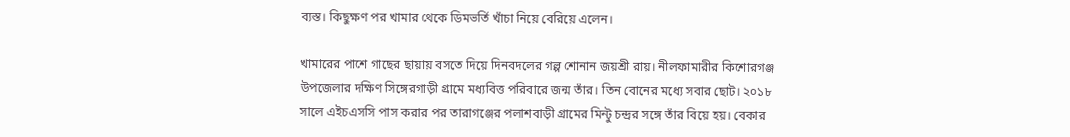ব্যস্ত। কিছুক্ষণ পর খামার থেকে ডিমভর্তি খাঁচা নিয়ে বেরিয়ে এলেন।

খামারের পাশে গাছের ছায়ায় বসতে দিয়ে দিনবদলের গল্প শোনান জয়শ্রী রায়। নীলফামারীর কিশোরগঞ্জ উপজেলার দক্ষিণ সিঙ্গেরগাড়ী গ্রামে মধ্যবিত্ত পরিবারে জন্ম তাঁর। তিন বোনের মধ্যে সবার ছোট। ২০১৮ সালে এইচএসসি পাস করার পর তারাগঞ্জের পলাশবাড়ী গ্রামের মিন্টু চন্দ্রর সঙ্গে তাঁর বিয়ে হয়। বেকার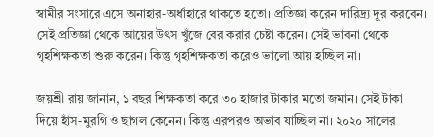স্বামীর সংসারে এসে অনাহার-অর্ধাহারে থাকতে হতো। প্রতিজ্ঞা করেন দারিদ্র্য দূর করবেন। সেই প্রতিজ্ঞা থেকে আয়ের উৎস খুঁজে বের করার চেষ্টা করেন। সেই ভাবনা থেকে গৃহশিক্ষকতা শুরু করেন। কিন্তু গৃহশিক্ষকতা করেও ভালো আয় হচ্ছিল না।

জয়শ্রী রায় জানান, ১ বছর শিক্ষকতা করে ৩০ হাজার টাকার মতো জমান। সেই টাকা দিয়ে হাঁস-মুরগি ও ছাগল কেনেন। কিন্তু এরপরও অভাব যাচ্ছিল না। ২০২০ সালের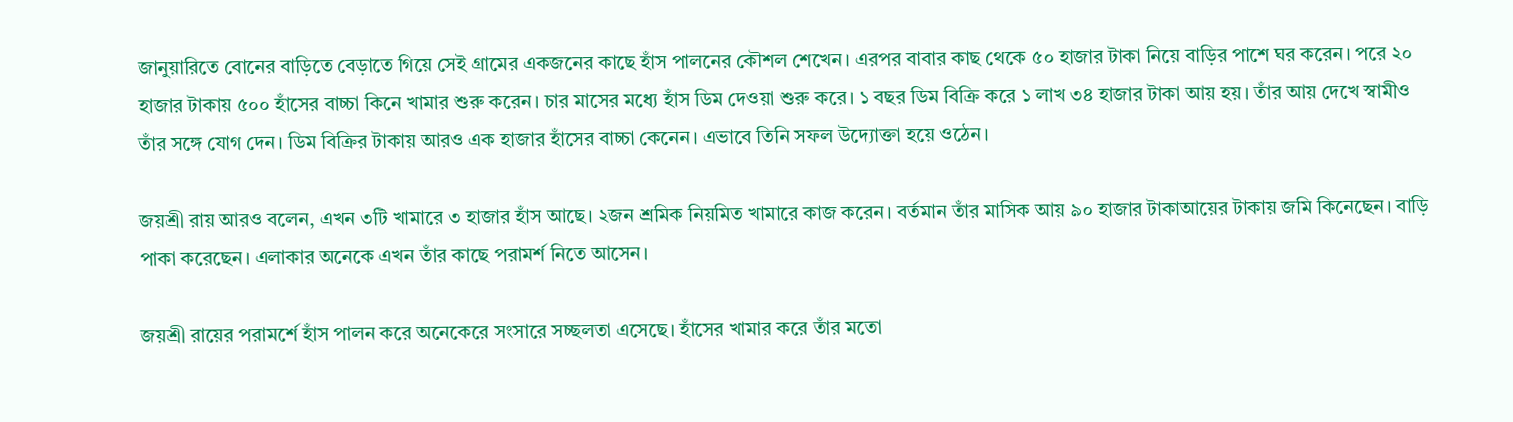জানুয়ারিতে বোনের বাড়িতে বেড়াতে গিয়ে সেই গ্রামের একজনের কাছে হাঁস পালনের কৌশল শেখেন। এরপর বাবার কাছ থেকে ৫০ হাজার টাকা নিয়ে বাড়ির পাশে ঘর করেন। পরে ২০ হাজার টাকায় ৫০০ হাঁসের বাচ্চা কিনে খামার শুরু করেন। চার মাসের মধ্যে হাঁস ডিম দেওয়া শুরু করে। ১ বছর ডিম বিক্রি করে ১ লাখ ৩৪ হাজার টাকা আয় হয়। তাঁর আয় দেখে স্বামীও তাঁর সঙ্গে যোগ দেন। ডিম বিক্রির টাকায় আরও এক হাজার হাঁসের বাচ্চা কেনেন। এভাবে তিনি সফল উদ্যোক্তা হয়ে ওঠেন।

জয়শ্রী রায় আরও বলেন, এখন ৩টি খামারে ৩ হাজার হাঁস আছে। ২জন শ্রমিক নিয়মিত খামারে কাজ করেন। বর্তমান তাঁর মাসিক আয় ৯০ হাজার টাকাআয়ের টাকায় জমি কিনেছেন। বাড়ি পাকা করেছেন। এলাকার অনেকে এখন তাঁর কাছে পরামর্শ নিতে আসেন।

জয়শ্রী রায়ের পরামর্শে হাঁস পালন করে অনেকেরে সংসারে সচ্ছলতা এসেছে। হাঁসের খামার করে তাঁর মতো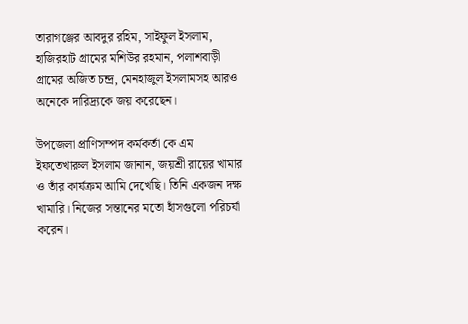তারাগঞ্জের আবদুর রহিম, সাইফুল ইসলাম, হাজিরহাট গ্রামের মশিউর রহমান, পলাশবাড়ী গ্রামের অজিত চন্দ্র, মেনহাজুল ইসলামসহ আরও অনেকে দারিদ্র্যকে জয় করেছেন।

উপজেলা প্রাণিসম্পদ কর্মকর্তা কে এম ইফতেখারুল ইসলাম জানান, জয়শ্রী রায়ের খামার ও তাঁর কার্যক্রম আমি দেখেছি। তিনি একজন দক্ষ খামারি। নিজের সন্তানের মতো হাঁসগুলো পরিচর্যা করেন।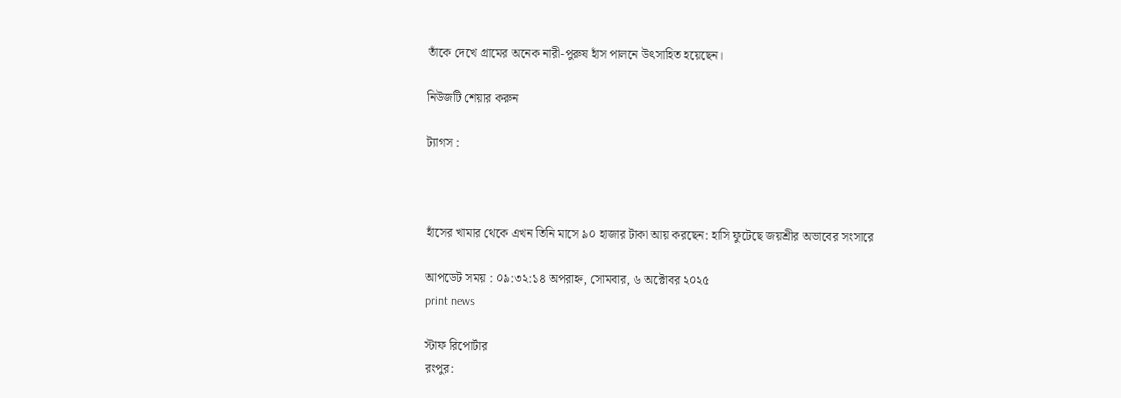তাঁকে দেখে গ্রামের অনেক নারী-পুরুষ হাঁস পালনে উৎসাহিত হয়েছেন।

নিউজটি শেয়ার করুন

ট্যাগস :



হাঁসের খামার থেকে এখন তিনি মাসে ৯০ হাজার টাকা আয় করছেন: হাসি ফুটেছে জয়শ্রীর অভাবের সংসারে

আপডেট সময় : ০৯:৩২:১৪ অপরাহ্ন, সোমবার, ৬ অক্টোবর ২০২৫
print news

স্টাফ রিপোর্টার
রংপুর: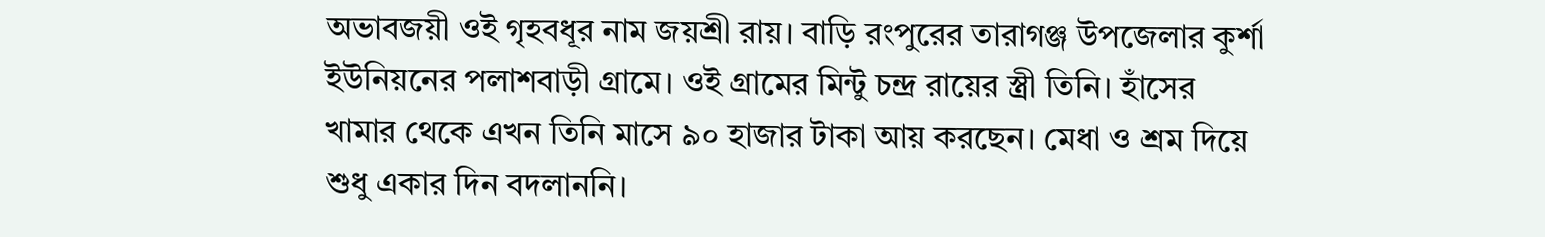অভাবজয়ী ওই গৃহবধূর নাম জয়শ্রী রায়। বাড়ি রংপুরের তারাগঞ্জ উপজেলার কুর্শা ইউনিয়নের পলাশবাড়ী গ্রামে। ওই গ্রামের মিন্টু চন্দ্র রায়ের স্ত্রী তিনি। হাঁসের খামার থেকে এখন তিনি মাসে ৯০ হাজার টাকা আয় করছেন। মেধা ও শ্রম দিয়ে শুধু একার দিন বদলাননি।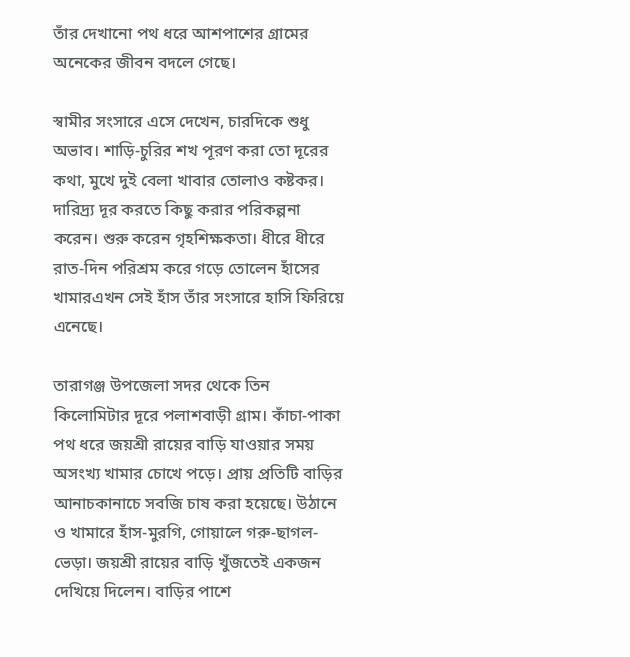তাঁর দেখানো পথ ধরে আশপাশের গ্রামের অনেকের জীবন বদলে গেছে।

স্বামীর সংসারে এসে দেখেন, চারদিকে শুধু অভাব। শাড়ি-চুরির শখ পূরণ করা তো দূরের কথা, মুখে দুই বেলা খাবার তোলাও কষ্টকর। দারিদ্র্য দূর করতে কিছু করার পরিকল্পনা করেন। শুরু করেন গৃহশিক্ষকতা। ধীরে ধীরে রাত-দিন পরিশ্রম করে গড়ে তোলেন হাঁসের খামারএখন সেই হাঁস তাঁর সংসারে হাসি ফিরিয়ে এনেছে।

তারাগঞ্জ উপজেলা সদর থেকে তিন কিলোমিটার দূরে পলাশবাড়ী গ্রাম। কাঁচা-পাকা পথ ধরে জয়শ্রী রায়ের বাড়ি যাওয়ার সময় অসংখ্য খামার চোখে পড়ে। প্রায় প্রতিটি বাড়ির আনাচকানাচে সবজি চাষ করা হয়েছে। উঠানে ও খামারে হাঁস-মুরগি, গোয়ালে গরু-ছাগল-ভেড়া। জয়শ্রী রায়ের বাড়ি খুঁজতেই একজন দেখিয়ে দিলেন। বাড়ির পাশে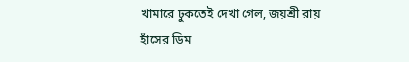খামারে ঢুকতেই দেখা গেল, জয়শ্রী রায় হাঁসের ডিম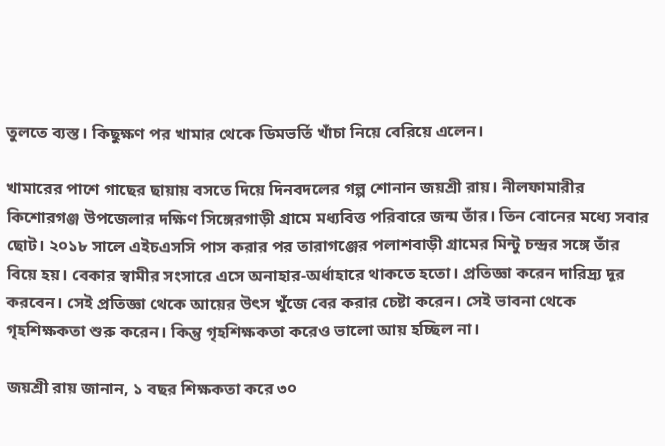তুলতে ব্যস্ত। কিছুক্ষণ পর খামার থেকে ডিমভর্তি খাঁচা নিয়ে বেরিয়ে এলেন।

খামারের পাশে গাছের ছায়ায় বসতে দিয়ে দিনবদলের গল্প শোনান জয়শ্রী রায়। নীলফামারীর কিশোরগঞ্জ উপজেলার দক্ষিণ সিঙ্গেরগাড়ী গ্রামে মধ্যবিত্ত পরিবারে জন্ম তাঁর। তিন বোনের মধ্যে সবার ছোট। ২০১৮ সালে এইচএসসি পাস করার পর তারাগঞ্জের পলাশবাড়ী গ্রামের মিন্টু চন্দ্রর সঙ্গে তাঁর বিয়ে হয়। বেকার স্বামীর সংসারে এসে অনাহার-অর্ধাহারে থাকতে হতো। প্রতিজ্ঞা করেন দারিদ্র্য দূর করবেন। সেই প্রতিজ্ঞা থেকে আয়ের উৎস খুঁজে বের করার চেষ্টা করেন। সেই ভাবনা থেকে গৃহশিক্ষকতা শুরু করেন। কিন্তু গৃহশিক্ষকতা করেও ভালো আয় হচ্ছিল না।

জয়শ্রী রায় জানান, ১ বছর শিক্ষকতা করে ৩০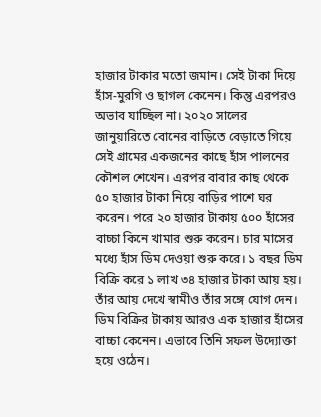হাজার টাকার মতো জমান। সেই টাকা দিয়ে হাঁস-মুরগি ও ছাগল কেনেন। কিন্তু এরপরও অভাব যাচ্ছিল না। ২০২০ সালের জানুয়ারিতে বোনের বাড়িতে বেড়াতে গিয়ে সেই গ্রামের একজনের কাছে হাঁস পালনের কৌশল শেখেন। এরপর বাবার কাছ থেকে ৫০ হাজার টাকা নিয়ে বাড়ির পাশে ঘর করেন। পরে ২০ হাজার টাকায় ৫০০ হাঁসের বাচ্চা কিনে খামার শুরু করেন। চার মাসের মধ্যে হাঁস ডিম দেওয়া শুরু করে। ১ বছর ডিম বিক্রি করে ১ লাখ ৩৪ হাজার টাকা আয় হয়। তাঁর আয় দেখে স্বামীও তাঁর সঙ্গে যোগ দেন। ডিম বিক্রির টাকায় আরও এক হাজার হাঁসের বাচ্চা কেনেন। এভাবে তিনি সফল উদ্যোক্তা হয়ে ওঠেন।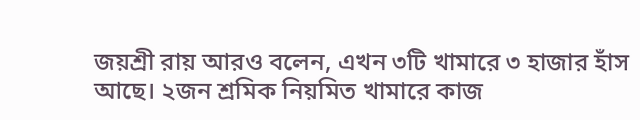জয়শ্রী রায় আরও বলেন, এখন ৩টি খামারে ৩ হাজার হাঁস আছে। ২জন শ্রমিক নিয়মিত খামারে কাজ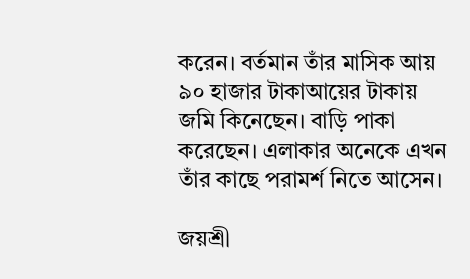করেন। বর্তমান তাঁর মাসিক আয় ৯০ হাজার টাকাআয়ের টাকায় জমি কিনেছেন। বাড়ি পাকা করেছেন। এলাকার অনেকে এখন তাঁর কাছে পরামর্শ নিতে আসেন।

জয়শ্রী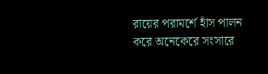রায়ের পরামর্শে হাঁস পালন করে অনেকেরে সংসারে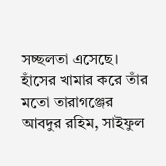সচ্ছলতা এসেছে। হাঁসের খামার করে তাঁর মতো তারাগঞ্জের আবদুর রহিম, সাইফুল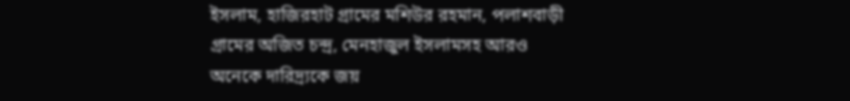ইসলাম, হাজিরহাট গ্রামের মশিউর রহমান, পলাশবাড়ী গ্রামের অজিত চন্দ্র, মেনহাজুল ইসলামসহ আরও অনেকে দারিদ্র্যকে জয়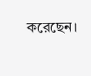করেছেন।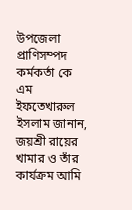উপজেলা প্রাণিসম্পদ কর্মকর্তা কে এম ইফতেখারুল ইসলাম জানান, জয়শ্রী রায়ের খামার ও তাঁর কার্যক্রম আমি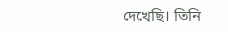দেখেছি। তিনি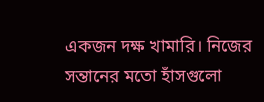একজন দক্ষ খামারি। নিজের সন্তানের মতো হাঁসগুলো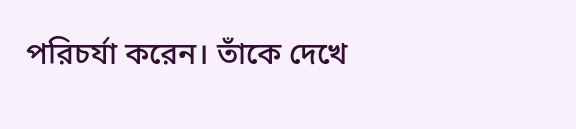পরিচর্যা করেন। তাঁকে দেখে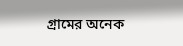গ্রামের অনেক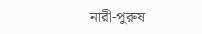নারী-পুরুষ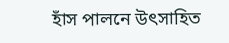হাঁস পালনে উৎসাহিত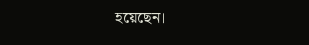হয়েছেন।